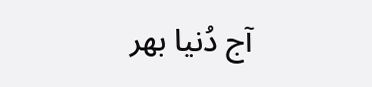آج دُنیا بھر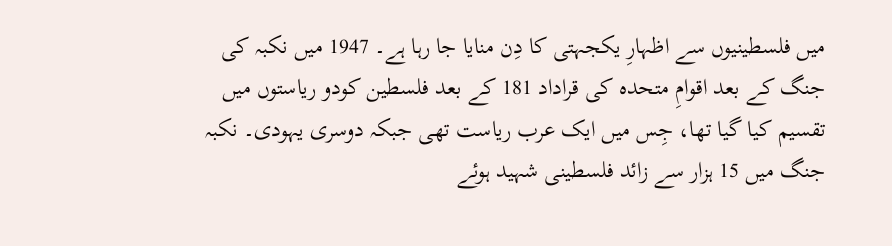میں فلسطینیوں سے اظہارِ یکجہتی کا دِن منایا جا رہا ہے۔ 1947 میں نکبہ کی جنگ کے بعد اقوامِ متحدہ کی قراداد 181 کے بعد فلسطین کودو ریاستوں میں تقسیم کیا گیا تھا، جِس میں ایک عرب ریاست تھی جبکہ دوسری یہودی۔ نکبہ جنگ میں 15 ہزار سے زائد فلسطینی شہید ہوئے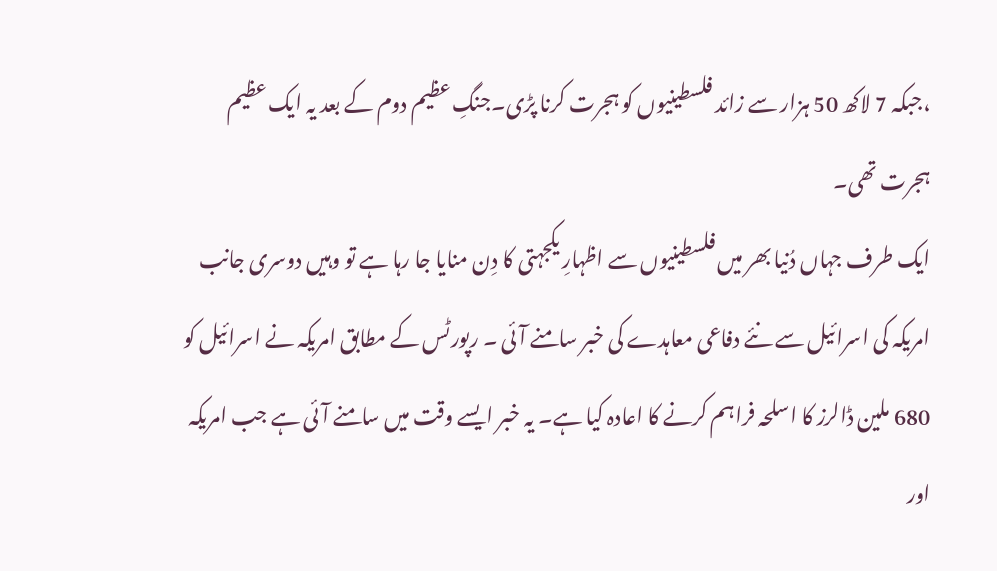،جبکہ 7 لاکھ 50 ہزار سے زائد فلسطینیوں کو ہجرت کرنا پڑی۔جنگِ عظیم دوم کے بعد یہ ایک عظیم ہجرت تھی۔
ایک طرف جہاں دُنیا بھر میں فلسطینیوں سے اظہارِ یکجہتی کا دِن منایا جا رہا ہے تو وہیں دوسری جانب امریکہ کی اسرائیل سے نئے دفاعی معاہدے کی خبر سامنے آئی ۔ رپورٹس کے مطابق امریکہ نے اسرائیل کو 680 ملین ڈالرز کا اسلحہ فراہم کرنے کا اعادہ کیا ہے۔ یہ خبر ایسے وقت میں سامنے آئی ہے جب امریکہ اور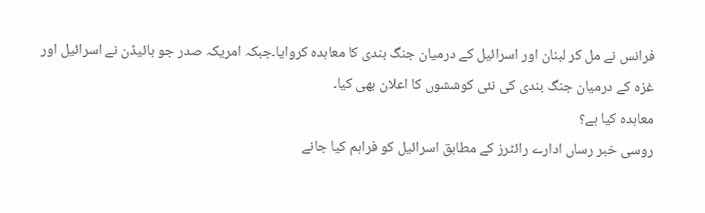فرانس نے مل کر لبنان اور اسرائیل کے درمیان جنگ بندی کا معاہدہ کروایا۔جبکہ امریکہ صدر جو بائیڈن نے اسرائیل اور غزہ کے درمیان جنگ بندی کی نئی کوششوں کا اعلان بھی کیا۔
معاہدہ کیا ہے؟
روسی خبر رساں ادارے رائٹرز کے مطابق اسرائیل کو فراہم کیا جانے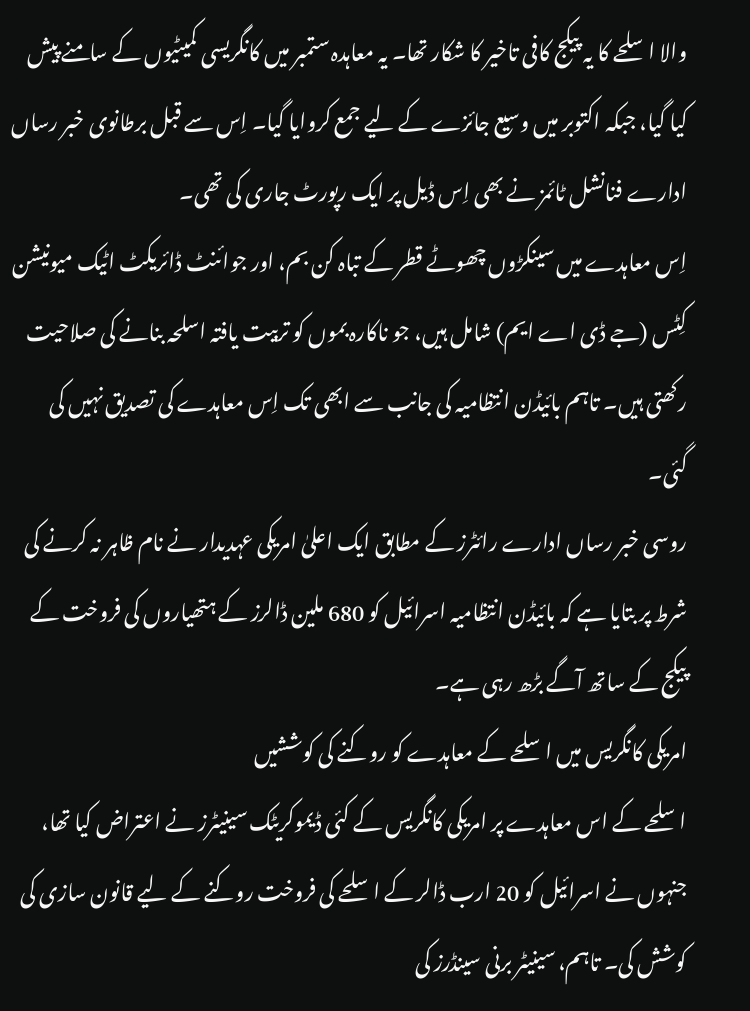والا اسلحے کا یہ پیکج کافی تاخیر کا شکار تھا۔ یہ معاہدہ ستمبر میں کانگریسی کمیٹیوں کے سامنے پیش کیا گیا، جبکہ اکتوبر میں وسیع جائزے کے لیے جمع کروایا گیا۔ اِس سے قبل برطانوی خبر رساں ادارے فنانشل ٹائمز نے بھی اِس ڈیل پر ایک رپورٹ جاری کی تھی۔
اِس معاہدے میں سینکڑوں چھوٹے قطر کے تباہ کن بم، اور جوائنٹ ڈائریکٹ اٹیک میونیشن کِٹس (جے ڈی اے ایم) شامل ہیں، جو ناکارہ بموں کو تربیت یافتہ اسلحہ بنانے کی صلاحیت رکھتی ہیں۔ تاہم بائیڈن انتظامیہ کی جانب سے ابھی تک اِس معاہدے کی تصدیق نہیں کی گئی۔
روسی خبر رساں ادارے رائٹرز کے مطابق ایک اعلیٰ امریکی عہدیدار نے نام ظاہر نہ کرنے کی شرط پر بتایا ہے کہ بائیڈن انتظامیہ اسرائیل کو 680 ملین ڈالرز کے ہتھیاروں کی فروخت کے پیکج کے ساتھ آگے بڑھ رہی ہے۔
امریکی کانگریس میں اسلحے کے معاہدے کو روکنے کی کوششیں
اسلحے کے اس معاہدے پر امریکی کانگریس کے کئی ڈیموکریٹک سینیٹرز نے اعتراض کیا تھا، جنہوں نے اسرائیل کو 20 ارب ڈالر کے اسلحے کی فروخت روکنے کے لیے قانون سازی کی کوشش کی۔ تاہم، سینیٹر برنی سینڈرز کی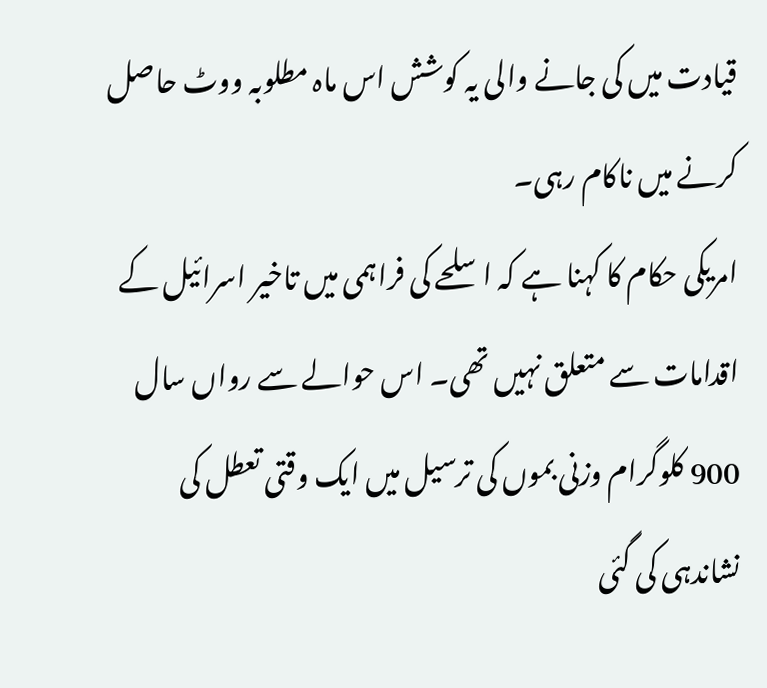قیادت میں کی جانے والی یہ کوشش اس ماہ مطلوبہ ووٹ حاصل کرنے میں ناکام رہی۔
امریکی حکام کا کہنا ہے کہ اسلحے کی فراہمی میں تاخیر اسرائیل کے اقدامات سے متعلق نہیں تھی۔ اس حوالے سے رواں سال 900 کلوگرام وزنی بموں کی ترسیل میں ایک وقتی تعطل کی نشاندہی کی گئی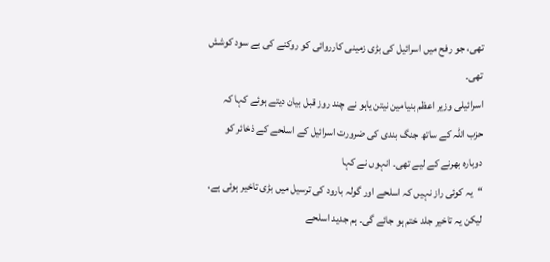تھی، جو رفح میں اسرائیل کی بڑی زمینی کارروائی کو روکنے کی بے سود کوشش تھی۔
اسرائیلی وزیر اعظم بنیامین نیتن یاہو نے چند روز قبل بیان دیتے ہوئے کہا کہ حزب اللہ کے ساتھ جنگ بندی کی ضرورت اسرائیل کے اسلحے کے ذخائر کو دوبارہ بھرنے کے لیے تھی۔ انہوں نے کہا
“یہ کوئی راز نہیں کہ اسلحے اور گولہ بارود کی ترسیل میں بڑی تاخیر ہوئی ہے، لیکن یہ تاخیر جلد ختم ہو جائے گی۔ ہم جدید اسلحے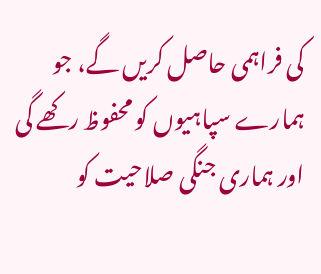کی فراہمی حاصل کریں گے، جو ہمارے سپاہیوں کو محفوظ رکھے گی اور ہماری جنگی صلاحیت کو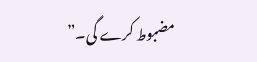مضبوط کرے گی۔”